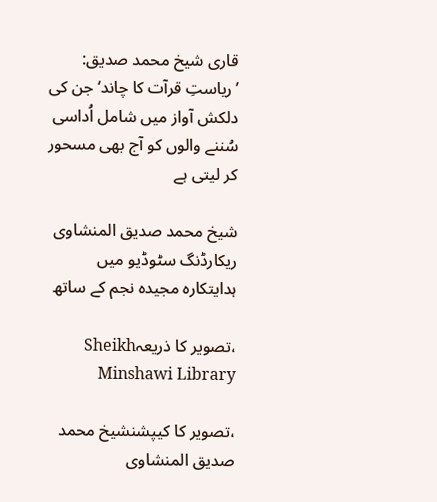قاری شیخ محمد صدیق: ’ریاستِ قرآت کا چاند‘ جن کی دلکش آواز میں شامل اُداسی سُننے والوں کو آج بھی مسحور کر لیتی ہے

شیخ محمد صدیق المنشاوی ریکارڈنگ سٹوڈیو میں ہدایتکارہ مجیدہ نجم کے ساتھ

،تصویر کا ذریعہSheikh Minshawi Library

،تصویر کا کیپشنشیخ محمد صدیق المنشاوی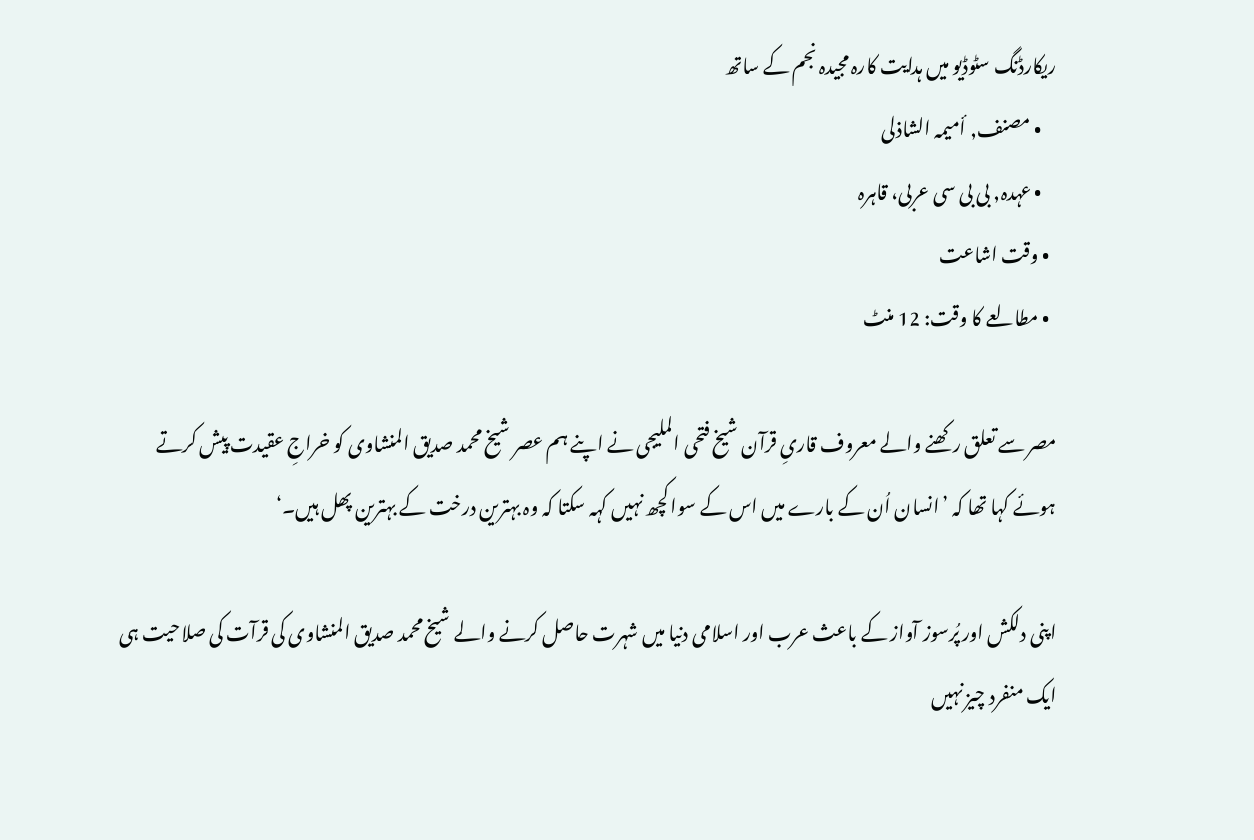ریکارڈنگ سٹوڈیو میں ہدایت کارہ مجیدہ نجم کے ساتھ
    • مصنف, أميمہ الشاذلی
    • عہدہ, بی بی سی عربی، قاہرہ
  • وقت اشاعت
  • مطالعے کا وقت: 12 منٹ

مصر سے تعلق رکھنے والے معروف قاریِ قرآن شیخ فتحی الملیجی نے اپنے ہم عصر شیخ محمد صدیق المنشاوی کو خراجِ عقیدت پیش کرتے ہوئے کہا تھا کہ ’انسان اُن کے بارے میں اس کے سوا کچھ نہیں کہہ سکتا کہ وہ بہترین درخت کے بہترین پھل ہیں۔‘

اپنی دلکش اور پُرسوز آواز کے باعث عرب اور اسلامی دنیا میں شہرت حاصل کرنے والے شیخ محمد صدیق المنشاوی کی قرآت کی صلاحیت ہی ایک منفرد چیز نہیں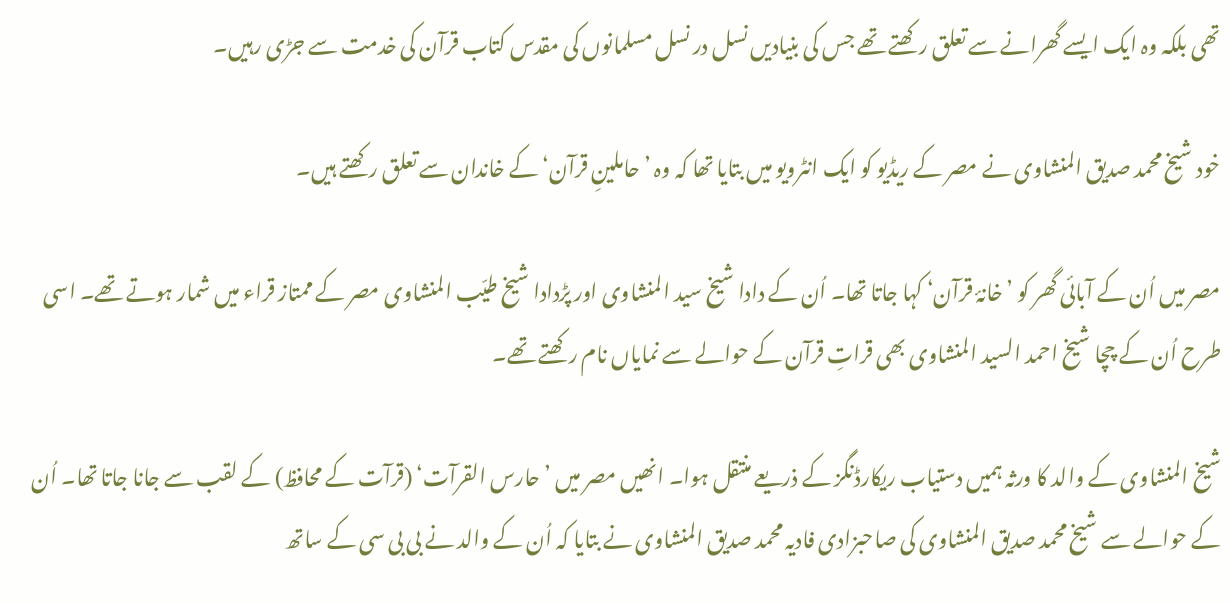تھی بلکہ وہ ایک ایسے گھرانے سے تعلق رکھتے تھے جس کی بنیادیں نسل در نسل مسلمانوں کی مقدس کتاب قرآن کی خدمت سے جڑی رہیں۔

خود شیخ محمد صدیق المنشاوی نے مصر کے ریڈیو کو ایک انٹرویو میں بتایا تھا کہ وہ ’حاملینِ قرآن‘ کے خاندان سے تعلق رکھتے ہیں۔

مصر میں اُن کے آبائی گھر کو ’خانۂ قرآن‘ کہا جاتا تھا۔ اُن کے دادا شیخ سید المنشاوی اور پڑدادا شیخ طیّب المنشاوی مصر کے ممتاز قراء میں شمار ہوتے تھے۔ اسی طرح اُن کے چچا شیخ احمد السید المنشاوی بھی قراتِ قرآن کے حوالے سے نمایاں نام رکھتے تھے۔

شیخ المنشاوی کے والد کا ورثہ ہمیں دستیاب ریکارڈنگز کے ذریعے منتقل ہوا۔ انھیں مصر میں ’حارس القرآت‘ (قرآت کے محافظ) کے لقب سے جانا جاتا تھا۔ اُن کے حوالے سے شیخ محمد صدیق المنشاوی کی صاحبزادی فادیہ محمد صدیق المنشاوی نے بتایا کہ اُن کے والد نے بی بی سی کے ساتھ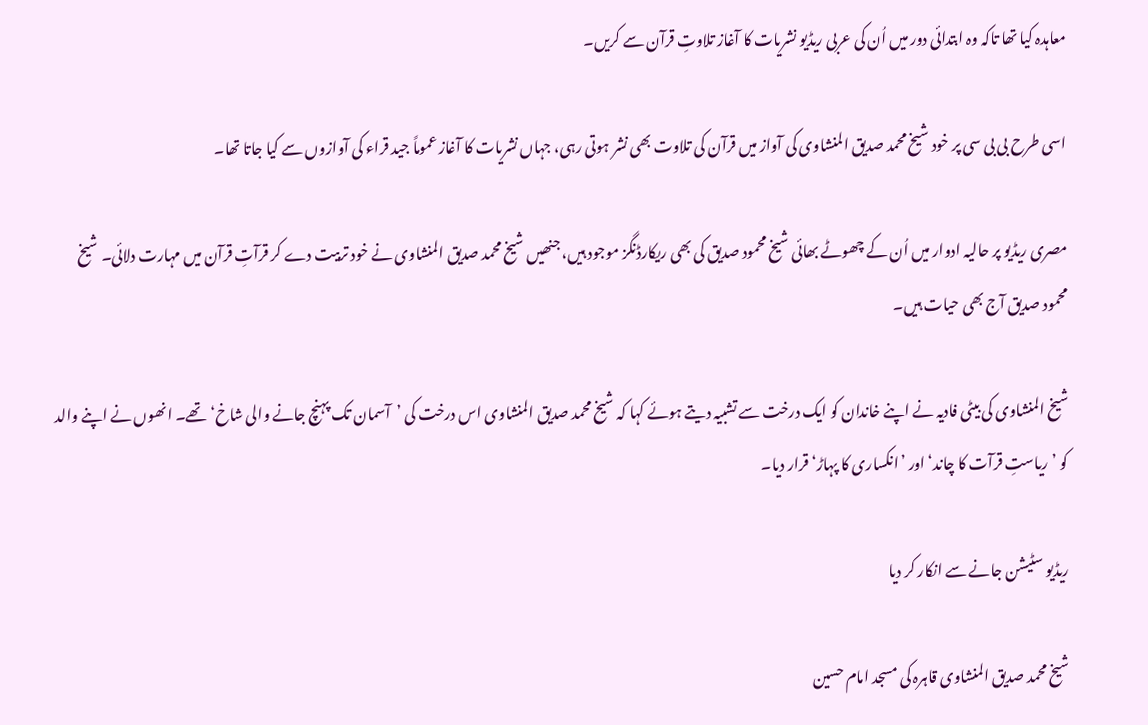معاہدہ کیا تھا تاکہ وہ ابتدائی دور میں اُن کی عربی ریڈیو نشریات کا آغاز تلاوتِ قرآن سے کریں۔

اسی طرح بی بی سی پر خود شیخ محمد صدیق المنشاوی کی آواز میں قرآن کی تلاوت بھی نشر ہوتی رہی، جہاں نشریات کا آغاز عموماً جید قراء کی آوازوں سے کیا جاتا تھا۔

مصری ریڈیو پر حالیہ ادوار میں اُن کے چھوٹے بھائی شیخ محمود صدیق کی بھی ریکارڈنگز موجود ہیں، جنھیں شیخ محمد صدیق المنشاوی نے خود تربیت دے کر قرآتِ قرآن میں مہارت دلائی۔ شیخ محمود صدیق آج بھی حیات ہیں۔

شیخ المنشاوی کی بیٹی فادیہ نے اپنے خاندان کو ایک درخت سے تشبیہ دیتے ہوئے کہا کہ شیخ محمد صدیق المنشاوی اس درخت کی ’آسمان تک پہنچ جانے والی شاخ‘ تھے۔ انھوں نے اپنے والد کو ’ریاستِ قرآت کا چاند‘ اور ’انکساری کا پہاڑ‘ قرار دیا۔

ریڈیو سٹیشن جانے سے انکار کر دیا

شيخ محمد صديق المنشاوی قاہرہ کی مسجد امام حسین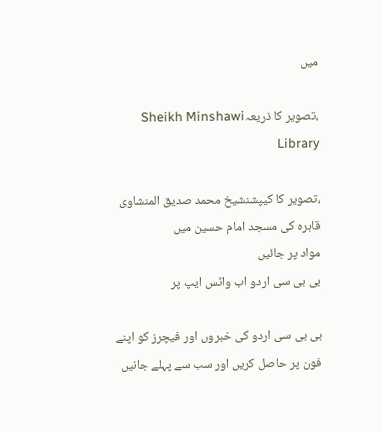میں

،تصویر کا ذریعہSheikh Minshawi Library

،تصویر کا کیپشنشيخ محمد صديق المنشاوی قاہرہ کی مسجد امام حسین میں
مواد پر جائیں
بی بی سی اردو اب واٹس ایپ پر

بی بی سی اردو کی خبروں اور فیچرز کو اپنے فون پر حاصل کریں اور سب سے پہلے جانیں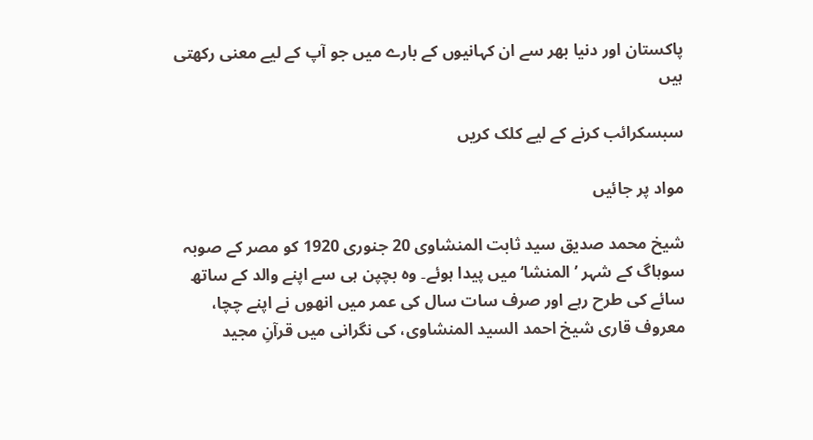پاکستان اور دنیا بھر سے ان کہانیوں کے بارے میں جو آپ کے لیے معنی رکھتی ہیں

سبسکرائب کرنے کے لیے کلک کریں

مواد پر جائیں

شیخ محمد صدیق سید ثابت المنشاوی 20 جنوری 1920 کو مصر کے صوبہ سوہاگ کے شہر ’المنشا‘ میں پیدا ہوئے۔ وہ بچپن ہی سے اپنے والد کے ساتھ سائے کی طرح رہے اور صرف سات سال کی عمر میں انھوں نے اپنے چچا، معروف قاری شیخ احمد السید المنشاوی، کی نگرانی میں قرآنِ مجید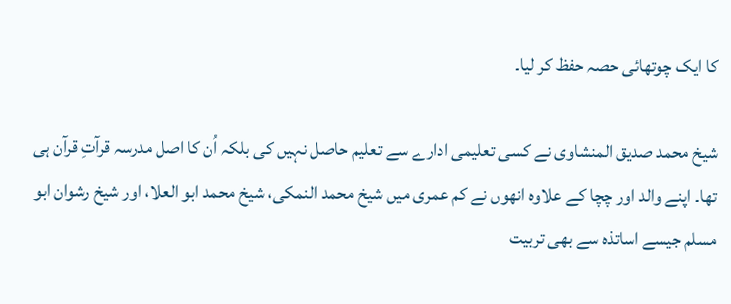کا ایک چوتھائی حصہ حفظ کر لیا۔

شیخ محمد صدیق المنشاوی نے کسی تعلیمی ادارے سے تعلیم حاصل نہیں کی بلکہ اُن کا اصل مدرسہ قرآتِ قرآن ہی تھا۔ اپنے والد اور چچا کے علاوہ انھوں نے کم عمری میں شیخ محمد النمکی، شیخ محمد ابو العلا، اور شیخ رشوان ابو مسلم جیسے اساتذہ سے بھی تربیت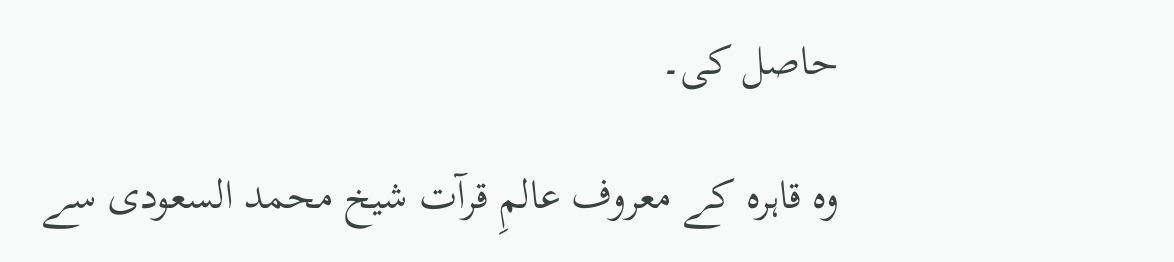حاصل کی۔

وہ قاہرہ کے معروف عالمِ قرآت شیخ محمد السعودی سے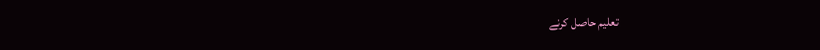تعلیم حاصل کرنے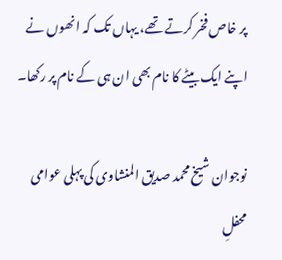پر خاص فخر کرتے تھے، یہاں تک کہ انھوں نے اپنے ایک بیٹے کا نام بھی ان ہی کے نام پر رکھا۔

نوجوان شیخ محمد صدیق المنشاوی کی پہلی عوامی محفلِ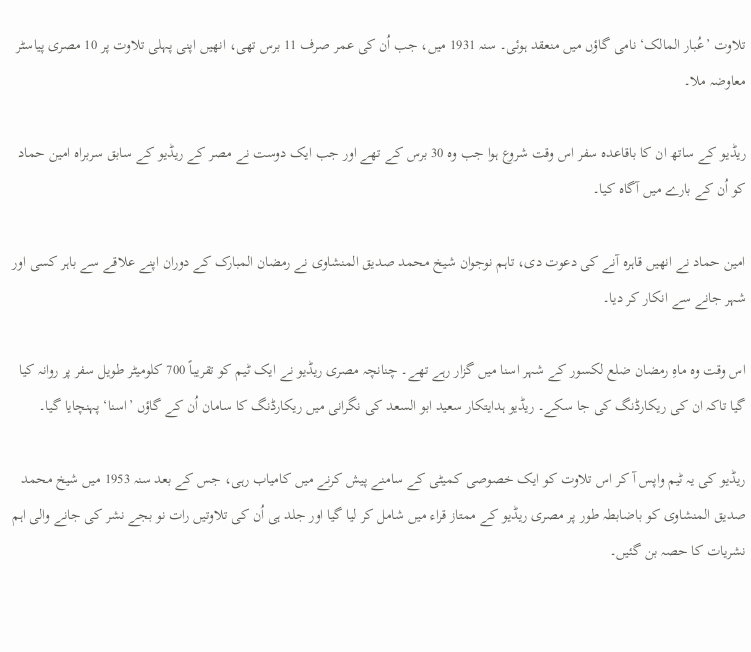تلاوت ’عُبار المالک‘ نامی گاؤں میں منعقد ہوئی۔ سنہ 1931 میں، جب اُن کی عمر صرف 11 برس تھی، انھیں اپنی پہلی تلاوت پر 10 مصری پیاسٹر معاوضہ ملا۔

ریڈیو کے ساتھ ان کا باقاعدہ سفر اس وقت شروع ہوا جب وہ 30 برس کے تھے اور جب ایک دوست نے مصر کے ریڈیو کے سابق سربراہ امین حماد کو اُن کے بارے میں آگاہ کیا۔

امین حماد نے انھیں قاہرہ آنے کی دعوت دی، تاہم نوجوان شیخ محمد صدیق المنشاوی نے رمضان المبارک کے دوران اپنے علاقے سے باہر کسی اور شہر جانے سے انکار کر دیا۔

اس وقت وہ ماہِ رمضان ضلع لکسور کے شہر اسنا میں گزار رہے تھے۔ چنانچہ مصری ریڈیو نے ایک ٹیم کو تقریباً 700 کلومیٹر طویل سفر پر روانہ کیا گیا تاکہ ان کی ریکارڈنگ کی جا سکے۔ ریڈیو ہدایتکار سعید ابو السعد کی نگرانی میں ریکارڈنگ کا سامان اُن کے گاؤں ’اسنا‘ پہنچایا گیا۔

ریڈیو کی یہ ٹیم واپس آ کر اس تلاوت کو ایک خصوصی کمیٹی کے سامنے پیش کرنے میں کامیاب رہی، جس کے بعد سنہ 1953 میں شیخ محمد صدیق المنشاوی کو باضابطہ طور پر مصری ریڈیو کے ممتاز قراء میں شامل کر لیا گیا اور جلد ہی اُن کی تلاوتیں رات نو بجے نشر کی جانے والی اہم نشریات کا حصہ بن گئیں۔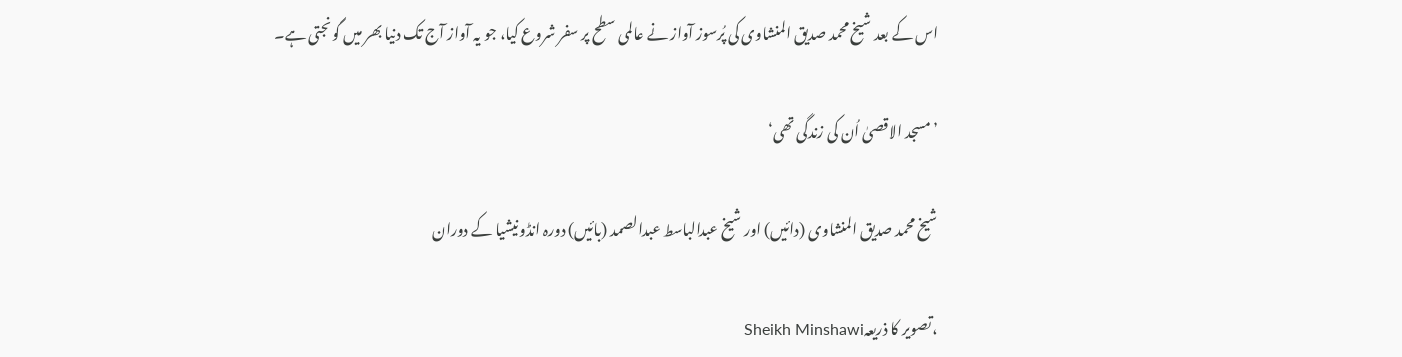اس کے بعد شیخ محمد صدیق المنشاوی کی پُرسوز آواز نے عالمی سطح پر سفر شروع کیا، جو یہ آواز آج تک دنیا بھر میں گونجتی ہے۔

’مسجد الاقصیٰ اُن کی زندگی تھی‘

شیخ محمد صدیق المنشاوی (دائیں) اور شیخ عبدالباسط عبدالصمد (بائیں) دورہ انڈونیشیا کے دوران

،تصویر کا ذریعہSheikh Minshawi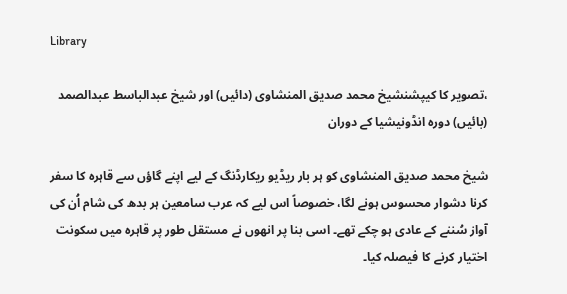Library

،تصویر کا کیپشنشیخ محمد صدیق المنشاوی (دائیں) اور شیخ عبدالباسط عبدالصمد (بائیں) دورہ انڈونیشیا کے دوران

شیخ محمد صدیق المنشاوی کو ہر بار ریڈیو ریکارڈنگ کے لیے اپنے گاؤں سے قاہرہ کا سفر کرنا دشوار محسوس ہونے لگا، خصوصاً اس لیے کہ عرب سامعین ہر بدھ کی شام اُن کی آواز سُننے کے عادی ہو چکے تھے۔ اسی بنا پر انھوں نے مستقل طور پر قاہرہ میں سکونت اختیار کرنے کا فیصلہ کیا۔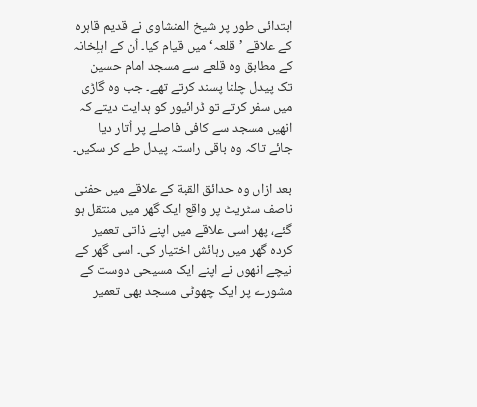ابتدائی طور پر شیخ المنشاوی نے قدیم قاہرہ کے علاقے ’قلعہ‘ میں قیام کیا۔ اُن کے اہلِخانہ کے مطابق وہ قلعے سے مسجد امام حسین تک پیدل چلنا پسند کرتے تھے۔ جب وہ گاڑی میں سفر کرتے تو ڈرائیور کو ہدایت دیتے کہ انھیں مسجد سے کافی فاصلے پر اُتار دیا جائے تاکہ وہ باقی راستہ پیدل طے کر سکیں۔

بعد ازاں وہ حدائق القبة کے علاقے میں حفنی ناصف سٹریٹ پر واقع ایک گھر میں منتقل ہو گئے، پھر اسی علاقے میں اپنے ذاتی تعمیر کردہ گھر میں رہائش اختیار کی۔ اسی گھر کے نیچے انھوں نے اپنے ایک مسیحی دوست کے مشورے پر ایک چھوٹی مسجد بھی تعمیر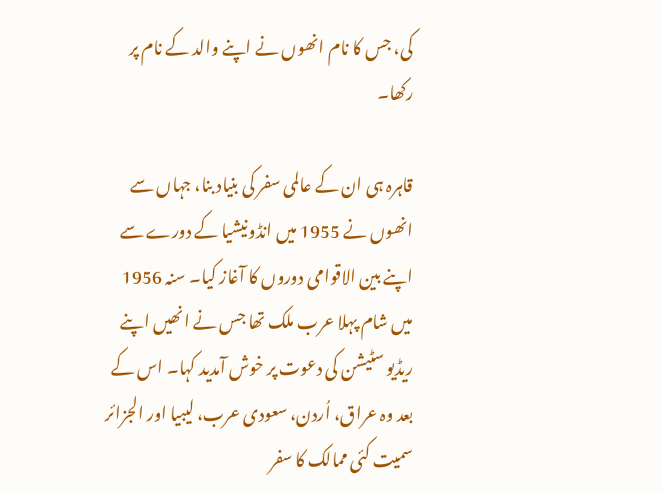کی، جس کا نام انھوں نے اپنے والد کے نام پر رکھا۔

قاہرہ ہی ان کے عالمی سفر کی بنیاد بنا، جہاں سے انھوں نے 1955 میں انڈونیشیا کے دورے سے اپنے بین الاقوامی دوروں کا آغاز کیا۔ سنہ 1956 میں شام پہلا عرب ملک تھا جس نے انھیں اپنے ریڈیو سٹیشن کی دعوت پر خوش آمدید کہا۔ اس کے بعد وہ عراق، اُردن، سعودی عرب، لیبیا اور الجزائر سمیت کئی ممالک کا سفر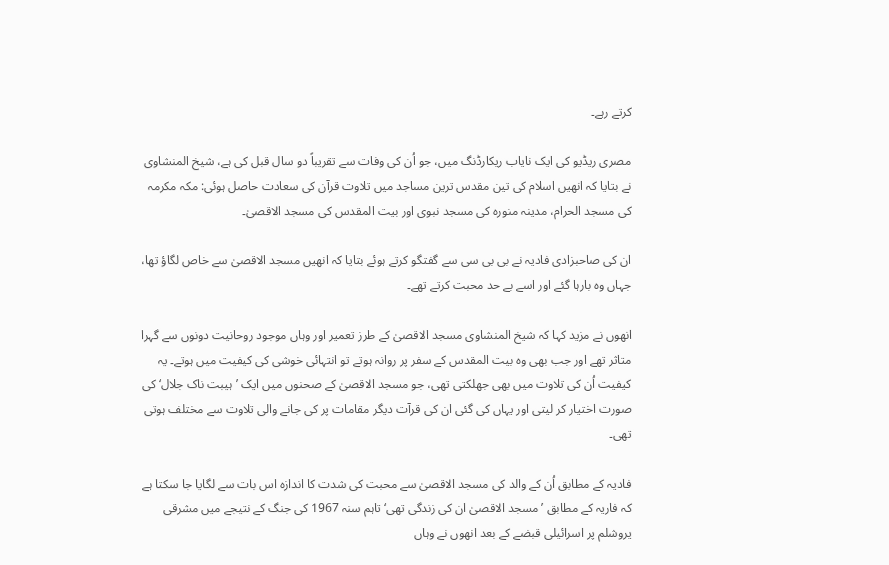کرتے رہے۔

مصری ریڈیو کی ایک نایاب ریکارڈنگ میں، جو اُن کی وفات سے تقریباً دو سال قبل کی ہے، شیخ المنشاوی نے بتایا کہ انھیں اسلام کی تین مقدس ترین مساجد میں تلاوت قرآن کی سعادت حاصل ہوئی: مکہ مکرمہ کی مسجد الحرام، مدینہ منورہ کی مسجد نبوی اور بیت المقدس کی مسجد الاقصیٰ۔

ان کی صاحبزادی فادیہ نے بی بی سی سے گفتگو کرتے ہوئے بتایا کہ انھیں مسجد الاقصیٰ سے خاص لگاؤ تھا، جہاں وہ بارہا گئے اور اسے بے حد محبت کرتے تھے۔

انھوں نے مزید کہا کہ شیخ المنشاوی مسجد الاقصیٰ کے طرز تعمیر اور وہاں موجود روحانیت دونوں سے گہرا متاثر تھے اور جب بھی وہ بیت المقدس کے سفر پر روانہ ہوتے تو انتہائی خوشی کی کیفیت میں ہوتے۔ یہ کیفیت اُن کی تلاوت میں بھی جھلکتی تھی، جو مسجد الاقصیٰ کے صحنوں میں ایک ’ہیبت ناک جلال‘ کی صورت اختیار کر لیتی اور یہاں کی گئی ان کی قرآت دیگر مقامات پر کی جانے والی تلاوت سے مختلف ہوتی تھی۔

فادیہ کے مطابق اُن کے والد کی مسجد الاقصیٰ سے محبت کی شدت کا اندازہ اس بات سے لگایا جا سکتا ہے کہ فاریہ کے مطابق ’مسجد الاقصیٰ ان کی زندگی تھی‘ تاہم سنہ 1967 کی جنگ کے نتیجے میں مشرقی یروشلم پر اسرائیلی قبضے کے بعد انھوں نے وہاں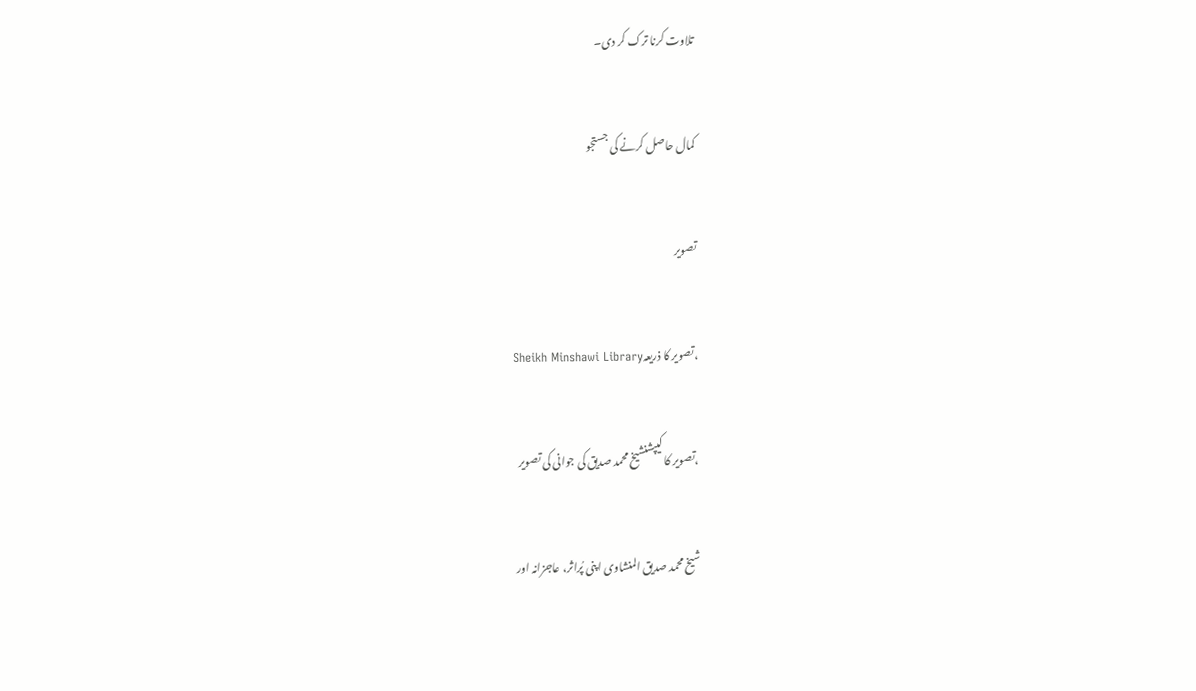تلاوت کرنا ترک کر دی۔

کمال حاصل کرنے کی جستجو

تصویر

،تصویر کا ذریعہSheikh Minshawi Library

،تصویر کا کیپشنشیخ محمد صدیق کی جوانی کی تصویر

شیخ محمد صدیق المنشاوی اپنی پُراثر، عاجزانہ اور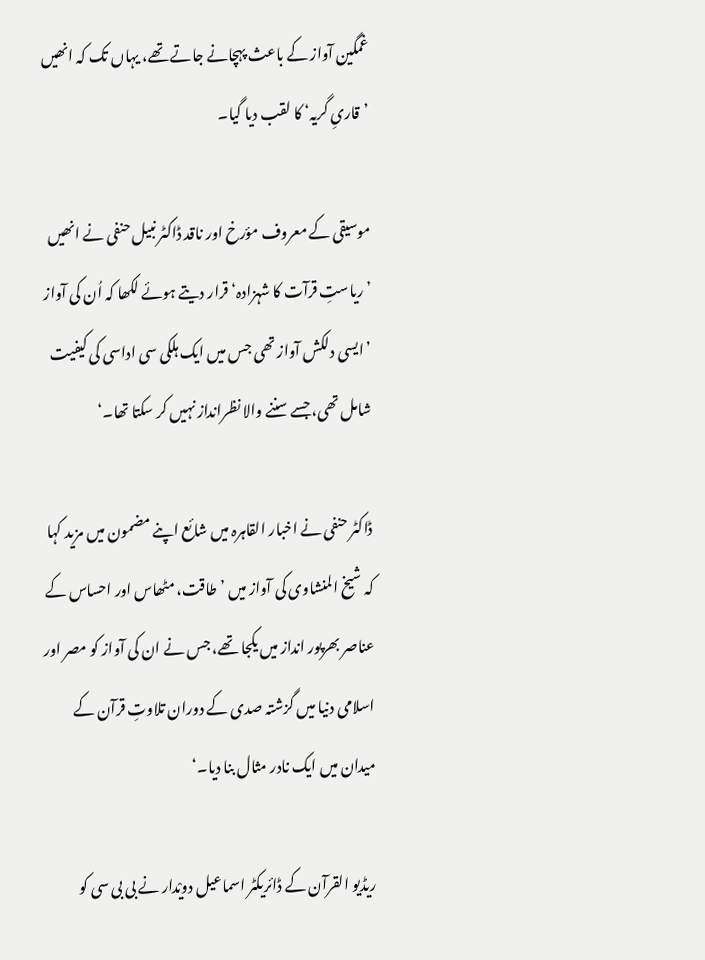غمگین آواز کے باعث پہچانے جاتے تھے، یہاں تک کہ انھیں ’قاریِ گریہ‘ کا لقب دیا گیا۔

موسیقی کے معروف مؤرخ اور ناقد ڈاکٹر نبیل حنفی نے انھیں ’ریاستِ قرآت کا شہزادہ‘ قرار دیتے ہوئے لکھا کہ اُن کی آواز ’ایسی دلکش آواز تھی جس میں ایک ہلکی سی اداسی کی کیفیت شامل تھی، جسے سننے والا نظرانداز نہیں کر سکتا تھا۔‘

ڈاکٹر حنفی نے اخبار القاہرہ میں شائع اپنے مضمون میں مزید کہا کہ شیخ المنشاوی کی آواز میں ’طاقت، مٹھاس اور احساس کے عناصر بھرپور انداز میں یکجا تھے، جس نے ان کی آواز کو مصر اور اسلامی دنیا میں گزشتہ صدی کے دوران تلاوتِ قرآن کے میدان میں ایک نادر مثال بنا دیا۔‘

ریڈیو القرآن کے ڈائریکٹر اسماعیل دویْدار نے بی بی سی کو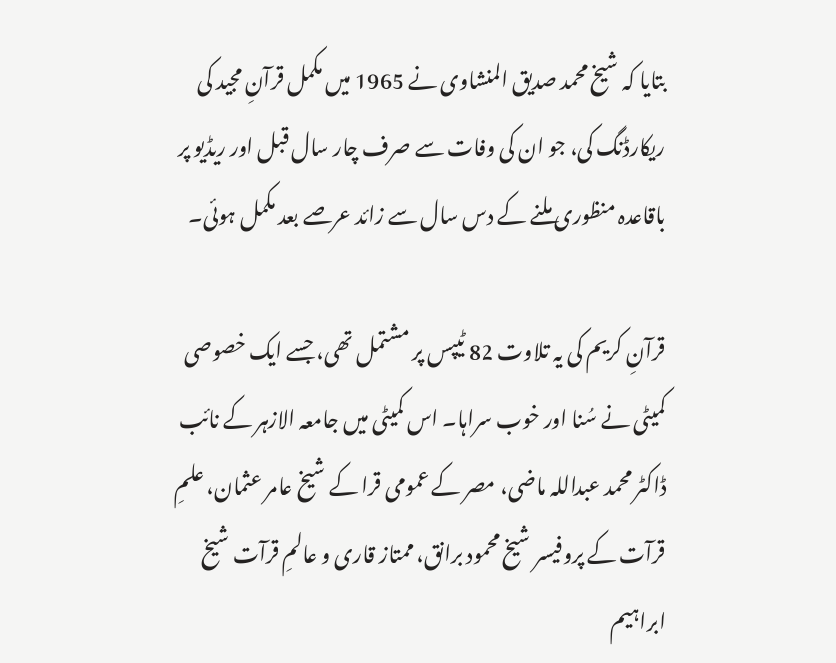بتایا کہ شیخ محمد صدیق المنشاوی نے 1965 میں مکمل قرآنِ مجید کی ریکارڈنگ کی، جو ان کی وفات سے صرف چار سال قبل اور ریڈیو پر باقاعدہ منظوری ملنے کے دس سال سے زائد عرصے بعد مکمل ہوئی۔

قرآنِ کریم کی یہ تلاوت 82 ٹیپس پر مشتمل تھی، جسے ایک خصوصی کمیٹی نے سُنا اور خوب سراہا۔ اس کمیٹی میں جامعہ الازہر کے نائب ڈاکٹر محمد عبداللہ ماضی، مصر کے عمومی قرا کے شیخ عامر عثمان، علمِ قرآت کے پروفیسر شیخ محمود برانق، ممتاز قاری و عالمِ قرآت شیخ ابراہیم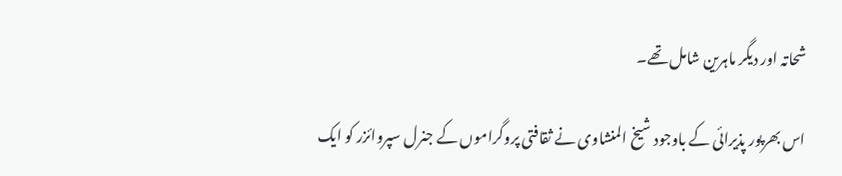شحاتہ اور دیگر ماہرین شامل تھے۔

اس بھرپور پذیرائی کے باوجود شیخ المنشاوی نے ثقافتی پروگراموں کے جنرل سپروائزر کو ایک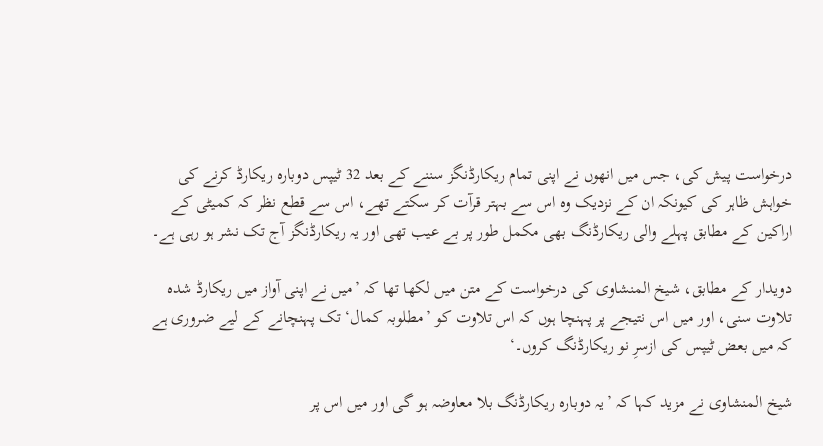درخواست پیش کی، جس میں انھوں نے اپنی تمام ریکارڈنگز سننے کے بعد 32 ٹیپس دوبارہ ریکارڈ کرنے کی خواہش ظاہر کی کیونکہ ان کے نزدیک وہ اس سے بہتر قرآت کر سکتے تھے، اس سے قطع نظر کہ کمیٹی کے اراکین کے مطابق پہلے والی ریکارڈنگ بھی مکمل طور پر بے عیب تھی اور یہ ریکارڈنگز آج تک نشر ہو رہی ہے۔

دویدار کے مطابق، شیخ المنشاوی کی درخواست کے متن میں لکھا تھا کہ ’میں نے اپنی آواز میں ریکارڈ شدہ تلاوت سنی، اور میں اس نتیجے پر پہنچا ہوں کہ اس تلاوت کو ’مطلوبہ کمال‘ تک پہنچانے کے لیے ضروری ہے کہ میں بعض ٹیپس کی ازسرِ نو ریکارڈنگ کروں۔‘

شیخ المنشاوی نے مزید کہا کہ ’یہ دوبارہ ریکارڈنگ بلا معاوضہ ہو گی اور میں اس پر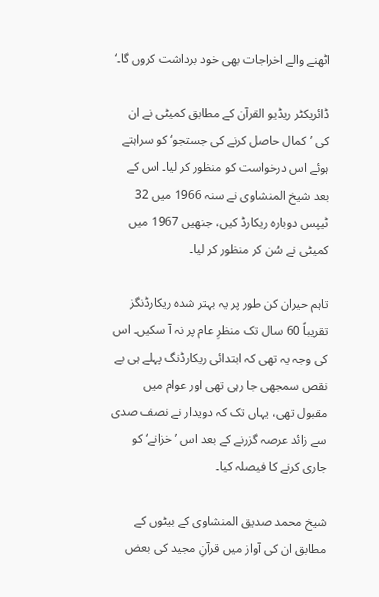اٹھنے والے اخراجات بھی خود برداشت کروں گا۔‘

ڈائریکٹر ریڈیو القرآن کے مطابق کمیٹی نے ان کی ’کمال حاصل کرنے کی جستجو‘ کو سراہتے ہوئے اس درخواست کو منظور کر لیا۔ اس کے بعد شیخ المنشاوی نے سنہ 1966 میں 32 ٹیپس دوبارہ ریکارڈ کیں، جنھیں 1967 میں کمیٹی نے سُن کر منظور کر لیا۔

تاہم حیران کن طور پر یہ بہتر شدہ ریکارڈنگز تقریباً 60 سال تک منظرِ عام پر نہ آ سکیں۔ اس کی وجہ یہ تھی کہ ابتدائی ریکارڈنگ پہلے ہی بے نقص سمجھی جا رہی تھی اور عوام میں مقبول تھی، یہاں تک کہ دویدار نے نصف صدی سے زائد عرصہ گزرنے کے بعد اس ’خزانے‘ کو جاری کرنے کا فیصلہ کیا۔

شیخ محمد صدیق المنشاوی کے بیٹوں کے مطابق ان کی آواز میں قرآنِ مجید کی بعض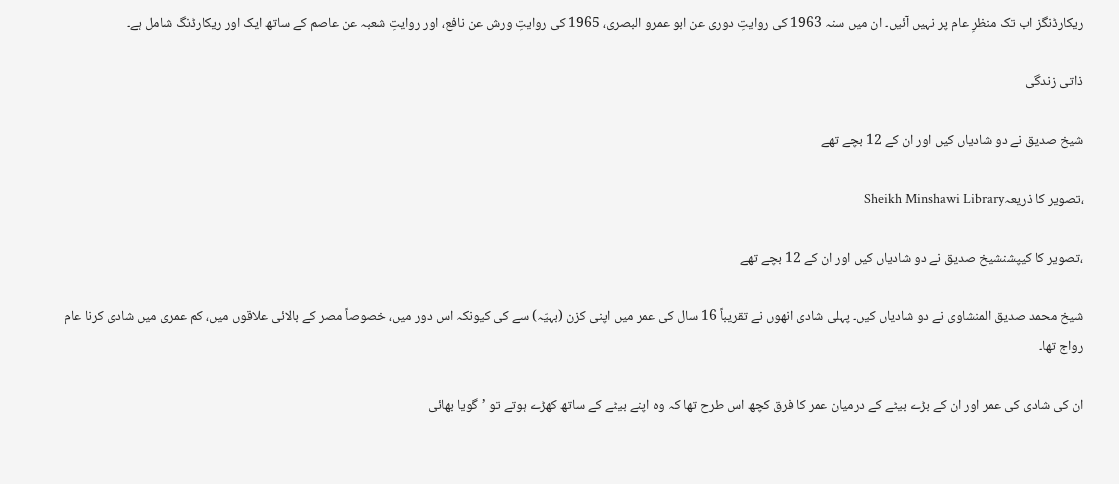ریکارڈنگز اب تک منظرِ عام پر نہیں آئیں۔ ان میں سنہ 1963 کی روایتِ دوری عن ابو عمرو البصری، 1965 کی روایتِ ورش عن نافع، اور روایتِ شعبہ عن عاصم کے ساتھ ایک اور ریکارڈنگ شامل ہے۔

ذاتی زندگی

شیخ صدیق نے دو شادیاں کیں اور ان کے 12 بچے تھے

،تصویر کا ذریعہSheikh Minshawi Library

،تصویر کا کیپشنشیخ صدیق نے دو شادیاں کیں اور ان کے 12 بچے تھے

شیخ محمد صدیق المنشاوی نے دو شادیاں کیں۔ پہلی شادی انھوں نے تقریباً 16 سال کی عمر میں اپنی کزن (بہیّہ) سے کی کیونکہ اس دور میں، خصوصاً مصر کے بالائی علاقوں میں، کم عمری میں شادی کرنا عام رواج تھا۔

ان کی شادی کی عمر اور ان کے بڑے بیٹے کے درمیان عمر کا فرق کچھ اس طرح تھا کہ وہ اپنے بیٹے کے ساتھ کھڑے ہوتے تو ’گویا بھائی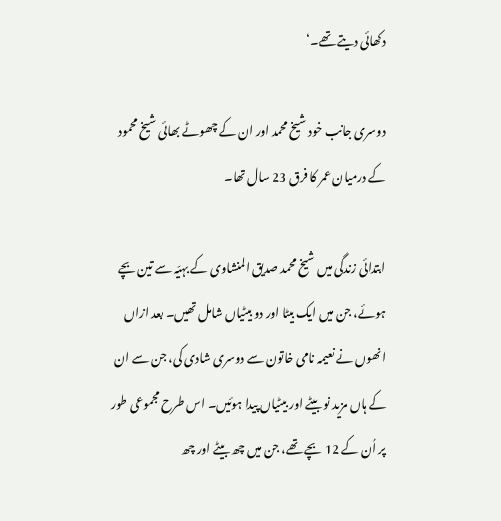دکھائی دیتے تھے۔‘

دوسری جانب خود شیخ محمد اور ان کے چھوٹے بھائی شیخ محمود کے درمیان عمر کا فرق 23 سال تھا۔

ابتدائی زندگی میں شیخ محمد صدیق المنشاوی کے بہیّہ سے تین بچے ہوئے، جن میں ایک بیٹا اور دو بیٹیاں شامل تھیں۔ بعد ازاں انھوں نے نعیمہ نامی خاتون سے دوسری شادی کی، جن سے ان کے ہاں مزید نو بیٹے اور بیٹیاں پیدا ہوئیں۔ اس طرح مجموعی طور پر اُن کے 12 بچے تھے، جن میں چھ بیٹے اور چھ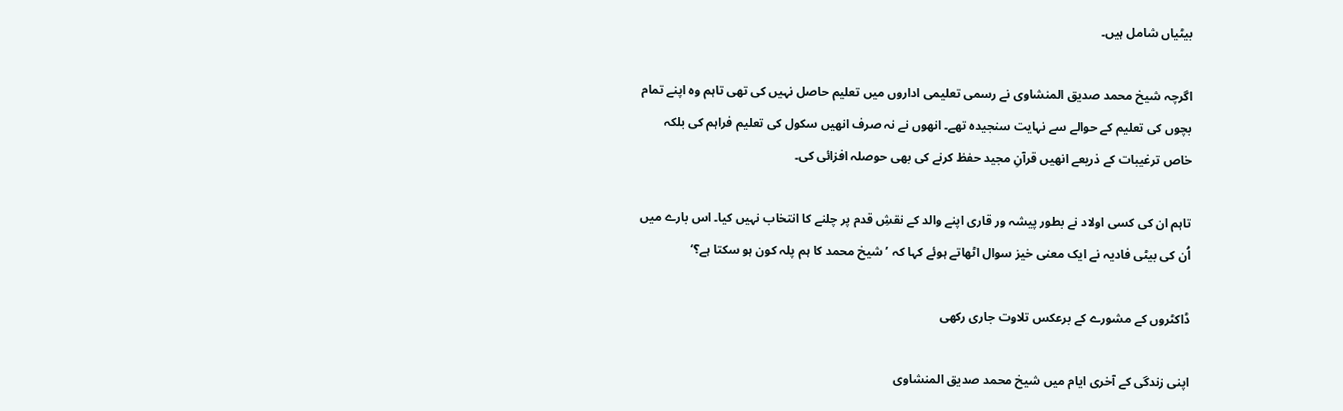بیٹیاں شامل ہیں۔

اگرچہ شیخ محمد صدیق المنشاوی نے رسمی تعلیمی اداروں میں تعلیم حاصل نہیں کی تھی تاہم وہ اپنے تمام بچوں کی تعلیم کے حوالے سے نہایت سنجیدہ تھے۔ انھوں نے نہ صرف انھیں سکول کی تعلیم فراہم کی بلکہ خاص ترغیبات کے ذریعے انھیں قرآنِ مجید حفظ کرنے کی بھی حوصلہ افزائی کی۔

تاہم ان کی کسی اولاد نے بطور پیشہ ور قاری اپنے والد کے نقشِ قدم پر چلنے کا انتخاب نہیں کیا۔ اس بارے میں اُن کی بیٹی فادیہ نے ایک معنی خیز سوال اٹھاتے ہوئے کہا کہ ’شیخ محمد کا ہم پلہ کون ہو سکتا ہے؟‘

ڈاکٹروں کے مشورے کے برعکس تلاوت جاری رکھی

اپنی زندگی کے آخری ایام میں شیخ محمد صدیق المنشاوی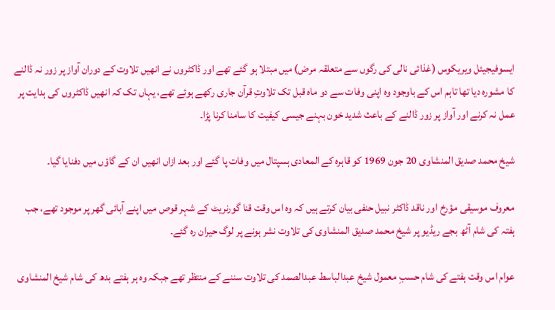ایسوفیجیئل ویریکوس (غذائی نالی کی رگوں سے متعلقہ مرض) میں مبتلا ہو گئے تھے اور ڈاکٹروں نے انھیں تلاوت کے دوران آواز پر زور نہ ڈالنے کا مشورہ دیا تھا تاہم اس کے باوجود وہ اپنی وفات سے دو ماہ قبل تک تلاوتِ قرآن جاری رکھے ہوئے تھے، یہاں تک کہ انھیں ڈاکٹروں کی ہدایت پر عمل نہ کرنے اور آواز پر زور ڈالنے کے باعث شدید خون بہنے جیسی کیفیت کا سامنا کرنا پڑا۔

شیخ محمد صدیق المنشاوی 20 جون 1969 کو قاہرہ کے المعادی ہسپتال میں وفات پا گئے اور بعد ازاں انھیں ان کے گاؤں میں دفنایا گیا۔

معروف موسیقی مؤرخ اور ناقد ڈاکٹر نبیل حنفی بیان کرتے ہیں کہ وہ اس وقت قنا گورنریٹ کے شہر قوص میں اپنے آبائی گھر پر موجود تھے، جب ہفتہ کی شام آٹھ بجے ریڈیو پر شیخ محمد صدیق المنشاوی کی تلاوت نشر ہونے پر لوگ حیران رہ گئے۔

عوام اس وقت ہفتے کی شام حسبِ معمول شیخ عبدالباسط عبدالصمد کی تلاوت سننے کے منتظر تھے جبکہ وہ ہر ہفتے بدھ کی شام شیخ المنشاوی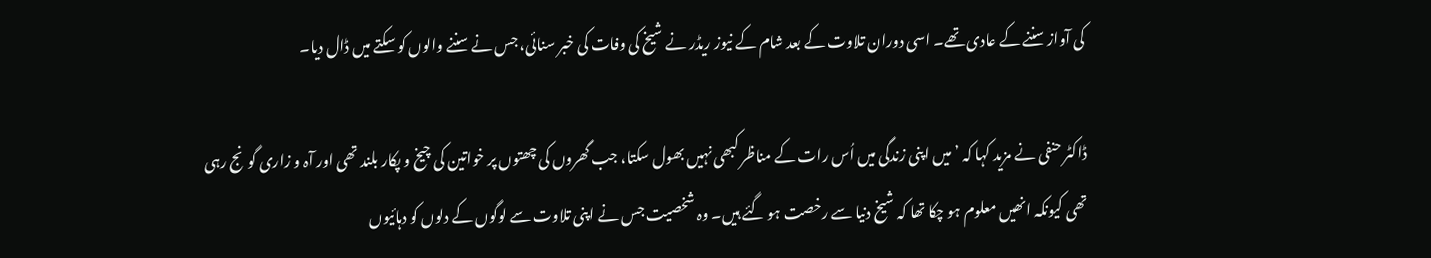کی آواز سننے کے عادی تھے۔ اسی دوران تلاوت کے بعد شام کے نیوز ریڈر نے شیخ کی وفات کی خبر سنائی، جس نے سننے والوں کو سکتے میں ڈال دیا۔

ڈاکٹر حنفی نے مزید کہا کہ ’میں اپنی زندگی میں اُس رات کے مناظر کبھی نہیں بھول سکتا، جب گھروں کی چھتوں پر خواتین کی چیخ و پکار بلند تھی اور آہ و زاری گونج رہی تھی کیونکہ انھیں معلوم ہو چکا تھا کہ شیخ دنیا سے رخصت ہو گئے ہیں۔ وہ شخصیت جس نے اپنی تلاوت سے لوگوں کے دلوں کو دہائیوں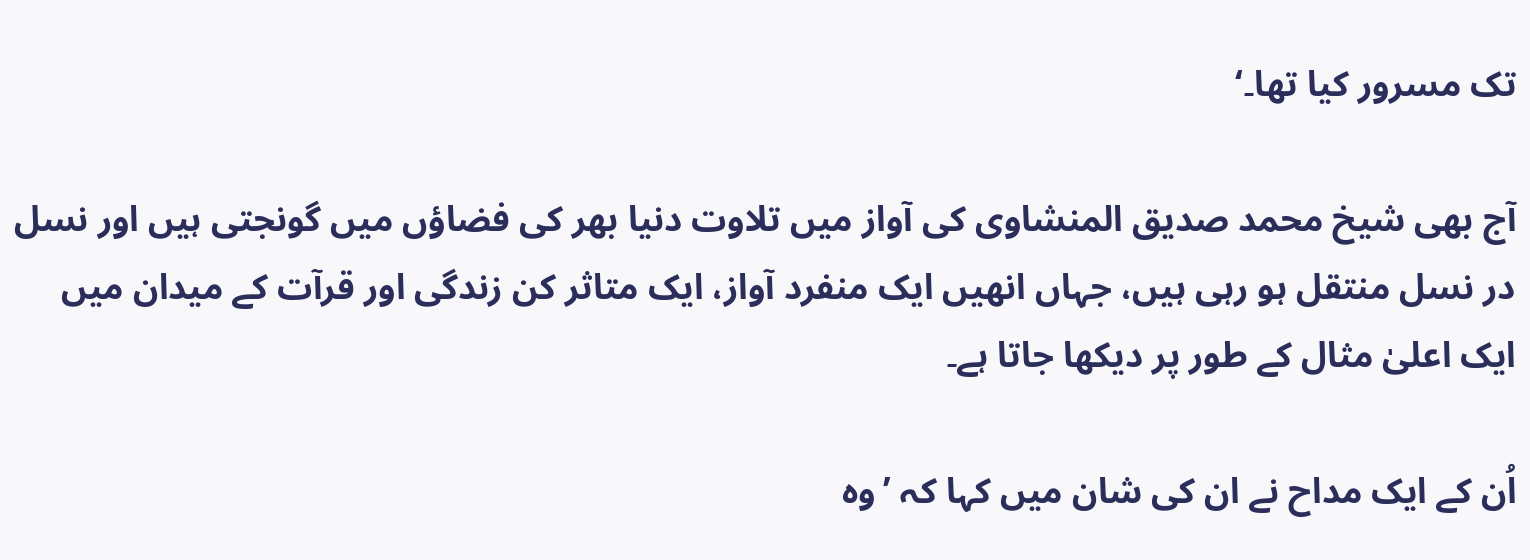تک مسرور کیا تھا۔‘

آج بھی شیخ محمد صدیق المنشاوی کی آواز میں تلاوت دنیا بھر کی فضاؤں میں گونجتی ہیں اور نسل در نسل منتقل ہو رہی ہیں، جہاں انھیں ایک منفرد آواز، ایک متاثر کن زندگی اور قرآت کے میدان میں ایک اعلیٰ مثال کے طور پر دیکھا جاتا ہے۔

اُن کے ایک مداح نے ان کی شان میں کہا کہ ’وہ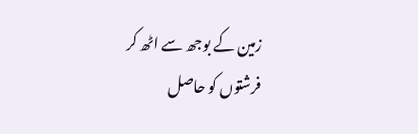زمین کے بوجھ سے اٹھ کر فرشتوں کو حاصل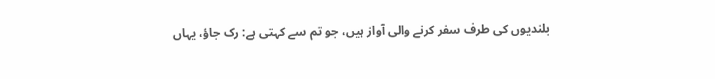بلندیوں کی طرف سفر کرنے والی آواز ہیں، جو تم سے کہتی ہے: رک جاؤ، یہاں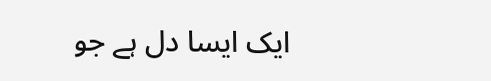ایک ایسا دل ہے جو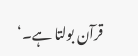قرآن بولتا ہے۔‘